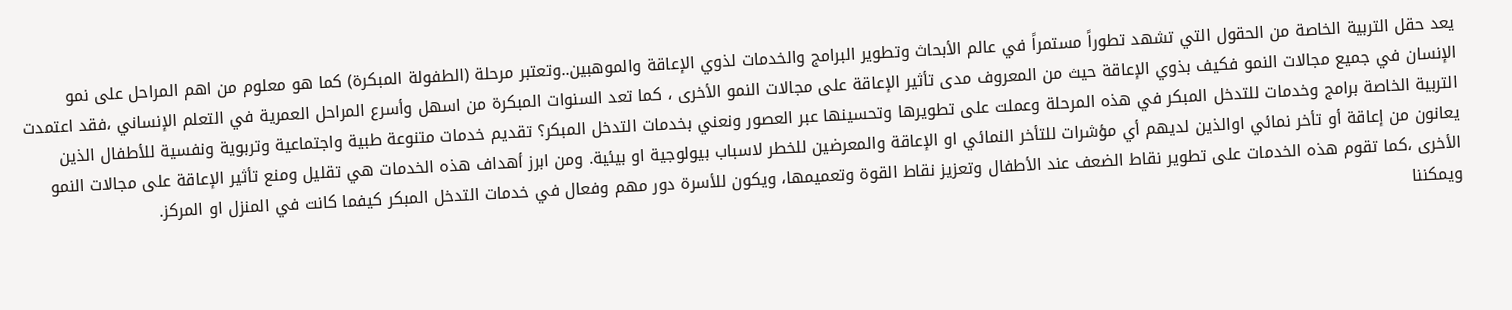يعد حقل التربية الخاصة من الحقول التي تشهد تطوراً مستمراً في عالم الأبحاث وتطوير البرامج والخدمات لذوي الإعاقة والموهبين..وتعتبر مرحلة (الطفولة المبكرة) كما هو معلوم من اهم المراحل على نمو الإنسان في جميع مجالات النمو فكيف بذوي الإعاقة حيث من المعروف مدى تأثير الإعاقة على مجالات النمو الأخرى ، كما تعد السنوات المبكرة من اسهل وأسرع المراحل العمرية في التعلم الإنساني ،فقد اعتمدت التربية الخاصة برامج وخدمات للتدخل المبكر في هذه المرحلة وعملت على تطويرها وتحسينها عبر العصور ونعني بخدمات التدخل المبكر؟ تقديم خدمات متنوعة طبية واجتماعية وتربوية ونفسية للأطفال الذين يعانون من إعاقة أو تأخر نمائي اوالذين لديهم أي مؤشرات للتأخر النمائي او الإعاقة والمعرضين للخطر لاسباب بيولوجية او بيئية. ومن ابرز أهداف هذه الخدمات هي تقليل ومنع تأثير الإعاقة على مجالات النمو الأخرى ،كما تقوم هذه الخدمات على تطوير نقاط الضعف عند الأطفال وتعزيز نقاط القوة وتعميمها، ويكون للأسرة دور مهم وفعال في خدمات التدخل المبكر كيفما كانت في المنزل او المركز.
ويمكننا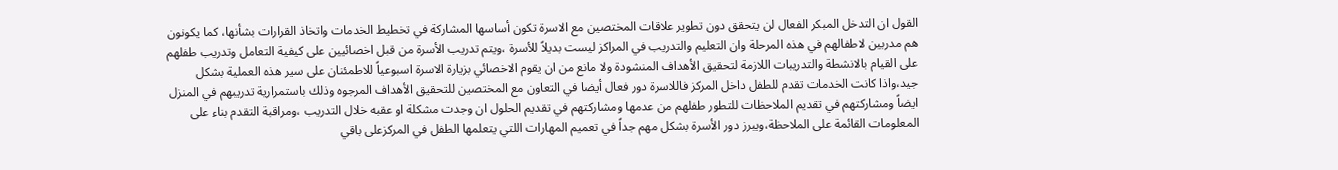القول ان التدخل المبكر الفعال لن يتحقق دون تطوير علاقات المختصين مع الاسرة تكون أساسها المشاركة في تخطيط الخدمات واتخاذ القرارات بشأنها، كما يكونون هم مدربين لاطفالهم في هذه المرحلة وان التعليم والتدريب في المراكز ليست بديلاً للأسرة ،ويتم تدريب الأسرة من قبل اخصائيين على كيفية التعامل وتدريب طفلهم على القيام بالانشطة والتدريبات اللازمة لتحقيق الأهداف المنشودة ولا مانع من ان يقوم الاخصائي بزيارة الاسرة اسبوعياً للاطمئنان على سير هذه العملية بشكل جيد،واذا كانت الخدمات تقدم للطفل داخل المركز فاللاسرة دور فعال أيضا في التعاون مع المختصين للتحقيق الأهداف المرجوه وذلك باستمرارية تدريبهم في المنزل ايضاً ومشاركتهم في تقديم الملاحظات للتطور طفلهم من عدمها ومشاركتهم في تقديم الحلول ان وجدت مشكلة او عقبه خلال التدريب ،ومراقبة التقدم بناء على المعلومات القائمة على الملاحظة،ويبرز دور الأسرة بشكل مهم جداً في تعميم المهارات اللتي يتعلمها الطفل في المركزعلى باقي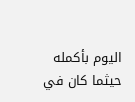اليوم بأكمله حيثما كان في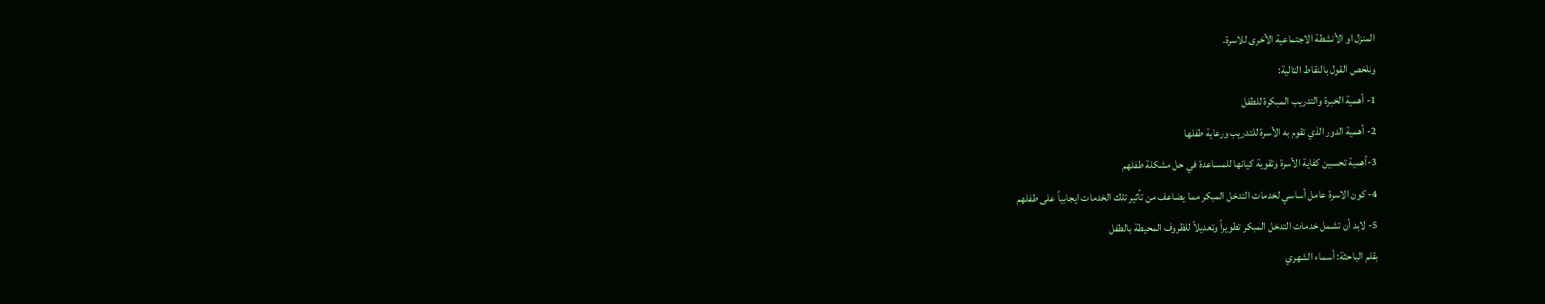المنزل او الأنشطة الاجتماعية الأخرى للاسرة.
ونلخص القول بالنقاط التالية:
1- أهمية الخبرة والتدريب المبكرة للطفل
2- أهمية الدور الذي تقوم به الأسرة للتدريب ورعاية طفلها
3-أهمية تحسين كفاية الأسرة وتقوية كيانها للمساعدة في حل مشكلة طفلهم
4- كون الاسرة عامل أساسي لخدمات التدخل المبكر مما يضاعف من تأثير تلك الخدمات ايجابياً على طفلهم
5- لابد أن تشمل خدمات التدخل المبكر تطويراً وتعديلاً للظروف المحيطة بالطفل
بقلم الباحثة: أسماء الشهري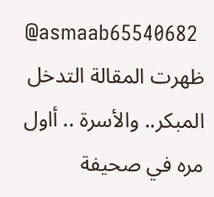@asmaab65540682
ظهرت المقالة التدخل المبكر.. والأسرة .. أاول مره في صحيفة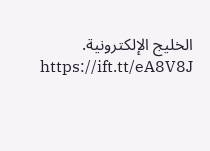الخليج الإلكترونية.
https://ift.tt/eA8V8J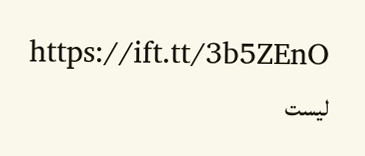https://ift.tt/3b5ZEnO
ليست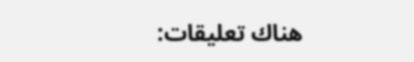هناك تعليقات: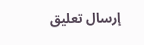إرسال تعليق